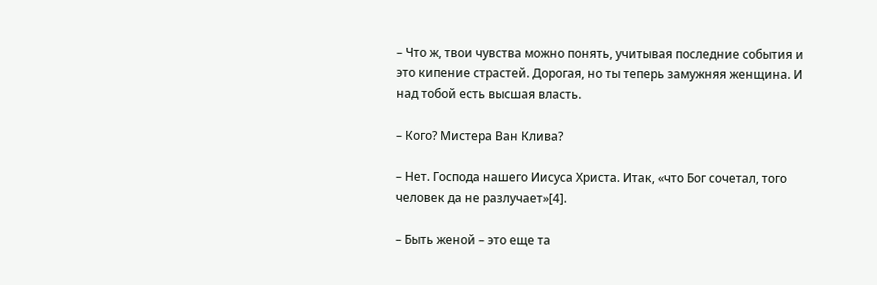– Что ж, твои чувства можно понять, учитывая последние события и это кипение страстей. Дорогая, но ты теперь замужняя женщина. И над тобой есть высшая власть.

– Кого? Мистера Ван Клива?

– Нет. Господа нашего Иисуса Христа. Итак, «что Бог сочетал, того человек да не разлучает»[4].

– Быть женой – это еще та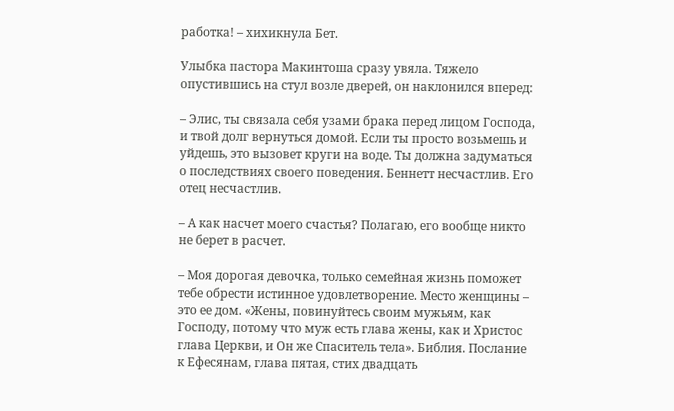работка! – хихикнула Бет.

Улыбка пастора Макинтоша сразу увяла. Тяжело опустившись на стул возле дверей, он наклонился вперед:

– Элис, ты связала себя узами брака перед лицом Господа, и твой долг вернуться домой. Если ты просто возьмешь и уйдешь, это вызовет круги на воде. Ты должна задуматься о последствиях своего поведения. Беннетт несчастлив. Его отец несчастлив.

– А как насчет моего счастья? Полагаю, его вообще никто не берет в расчет.

– Моя дорогая девочка, только семейная жизнь поможет тебе обрести истинное удовлетворение. Место женщины – это ее дом. «Жены, повинуйтесь своим мужьям, как Господу, потому что муж есть глава жены, как и Христос глава Церкви, и Он же Спаситель тела». Библия. Послание к Ефесянам, глава пятая, стих двадцать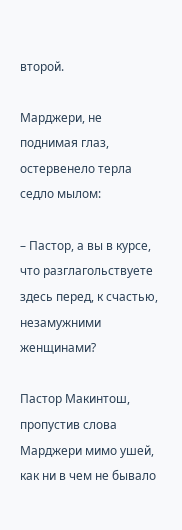второй.

Марджери, не поднимая глаз, остервенело терла седло мылом:

– Пастор, а вы в курсе, что разглагольствуете здесь перед, к счастью, незамужними женщинами?

Пастор Макинтош, пропустив слова Марджери мимо ушей, как ни в чем не бывало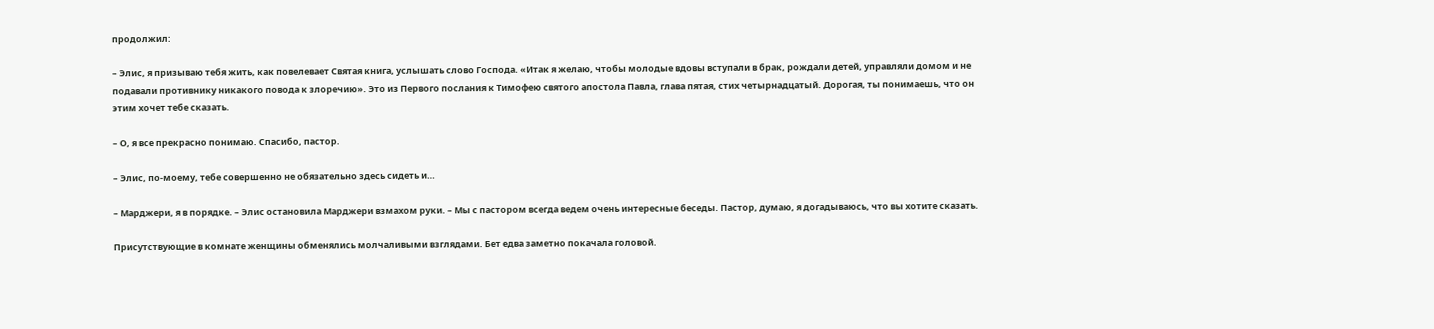продолжил:

– Элис, я призываю тебя жить, как повелевает Святая книга, услышать слово Господа. «Итак я желаю, чтобы молодые вдовы вступали в брак, рождали детей, управляли домом и не подавали противнику никакого повода к злоречию». Это из Первого послания к Тимофею святого апостола Павла, глава пятая, стих четырнадцатый. Дорогая, ты понимаешь, что он этим хочет тебе сказать.

– О, я все прекрасно понимаю. Спасибо, пастор.

– Элис, по-моему, тебе совершенно не обязательно здесь сидеть и…

– Марджери, я в порядке. – Элис остановила Марджери взмахом руки. – Мы с пастором всегда ведем очень интересные беседы. Пастор, думаю, я догадываюсь, что вы хотите сказать.

Присутствующие в комнате женщины обменялись молчаливыми взглядами. Бет едва заметно покачала головой.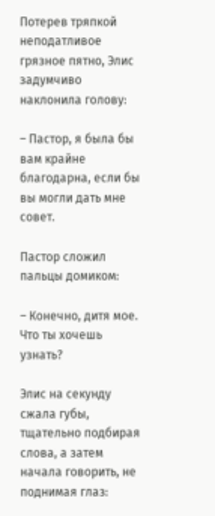Потерев тряпкой неподатливое грязное пятно, Элис задумчиво наклонила голову:

– Пастор, я была бы вам крайне благодарна, если бы вы могли дать мне совет.

Пастор сложил пальцы домиком:

– Конечно, дитя мое. Что ты хочешь узнать?

Элис на секунду сжала губы, тщательно подбирая слова, а затем начала говорить, не поднимая глаз: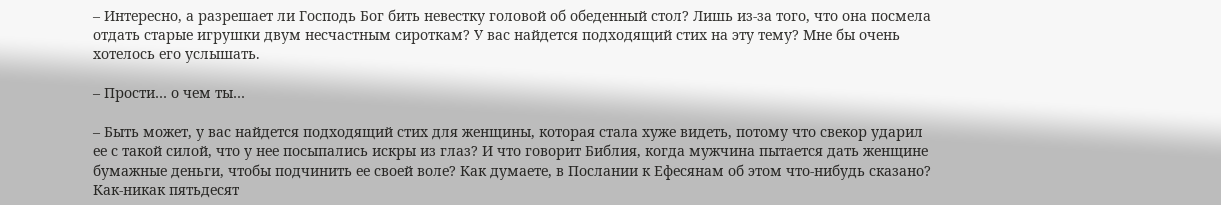– Интересно, а разрешает ли Господь Бог бить невестку головой об обеденный стол? Лишь из-за того, что она посмела отдать старые игрушки двум несчастным сироткам? У вас найдется подходящий стих на эту тему? Мне бы очень хотелось его услышать.

– Прости… о чем ты…

– Быть может, у вас найдется подходящий стих для женщины, которая стала хуже видеть, потому что свекор ударил ее с такой силой, что у нее посыпались искры из глаз? И что говорит Библия, когда мужчина пытается дать женщине бумажные деньги, чтобы подчинить ее своей воле? Как думаете, в Послании к Ефесянам об этом что-нибудь сказано? Как-никак пятьдесят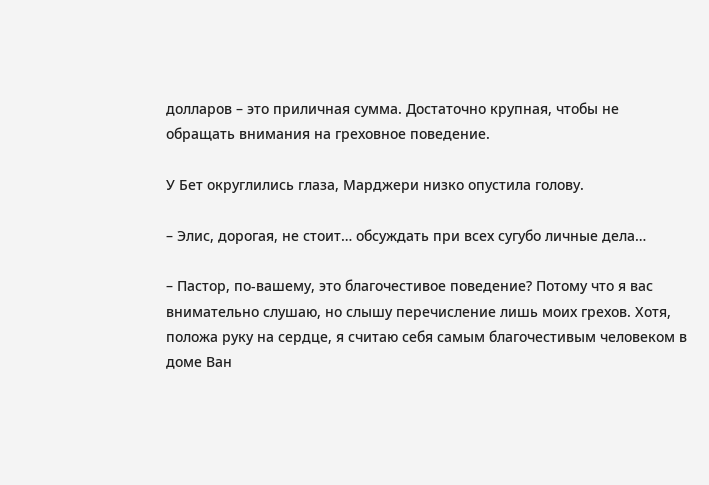долларов – это приличная сумма. Достаточно крупная, чтобы не обращать внимания на греховное поведение.

У Бет округлились глаза, Марджери низко опустила голову.

– Элис, дорогая, не стоит… обсуждать при всех сугубо личные дела…

– Пастор, по-вашему, это благочестивое поведение? Потому что я вас внимательно слушаю, но слышу перечисление лишь моих грехов. Хотя, положа руку на сердце, я считаю себя самым благочестивым человеком в доме Ван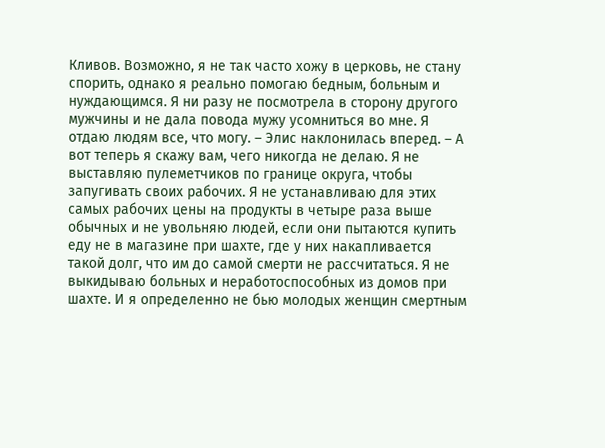Кливов. Возможно, я не так часто хожу в церковь, не стану спорить, однако я реально помогаю бедным, больным и нуждающимся. Я ни разу не посмотрела в сторону другого мужчины и не дала повода мужу усомниться во мне. Я отдаю людям все, что могу. – Элис наклонилась вперед. – А вот теперь я скажу вам, чего никогда не делаю. Я не выставляю пулеметчиков по границе округа, чтобы запугивать своих рабочих. Я не устанавливаю для этих самых рабочих цены на продукты в четыре раза выше обычных и не увольняю людей, если они пытаются купить еду не в магазине при шахте, где у них накапливается такой долг, что им до самой смерти не рассчитаться. Я не выкидываю больных и неработоспособных из домов при шахте. И я определенно не бью молодых женщин смертным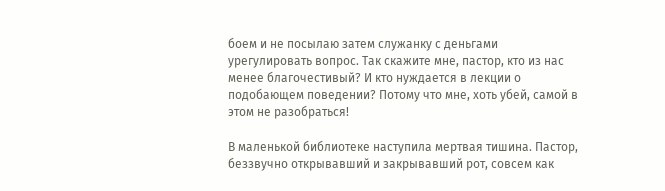боем и не посылаю затем служанку с деньгами урегулировать вопрос. Так скажите мне, пастор, кто из нас менее благочестивый? И кто нуждается в лекции о подобающем поведении? Потому что мне, хоть убей, самой в этом не разобраться!

В маленькой библиотеке наступила мертвая тишина. Пастор, беззвучно открывавший и закрывавший рот, совсем как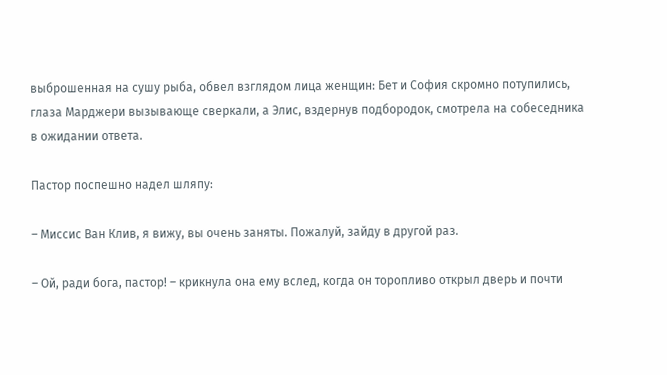выброшенная на сушу рыба, обвел взглядом лица женщин: Бет и София скромно потупились, глаза Марджери вызывающе сверкали, а Элис, вздернув подбородок, смотрела на собеседника в ожидании ответа.

Пастор поспешно надел шляпу:

– Миссис Ван Клив, я вижу, вы очень заняты. Пожалуй, зайду в другой раз.

– Ой, ради бога, пастор! – крикнула она ему вслед, когда он торопливо открыл дверь и почти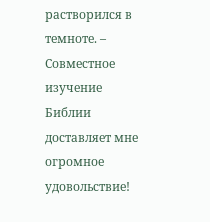растворился в темноте. – Совместное изучение Библии доставляет мне огромное удовольствие!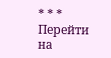* * *
Перейти на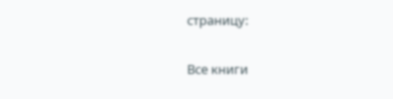страницу:

Все книги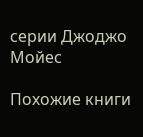серии Джоджо Мойес

Похожие книги